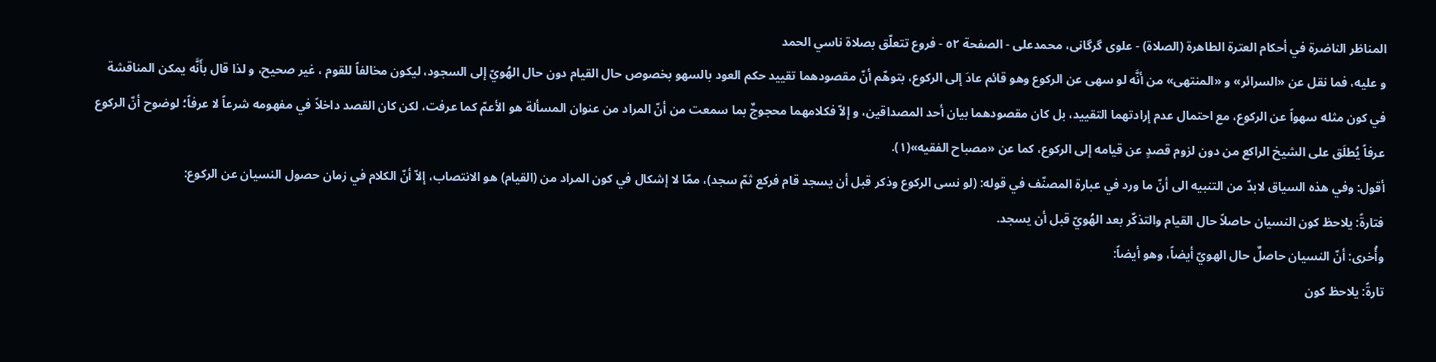المناظر الناضرة في أحکام العترة الطاهرة (الصلاة) - علوی گرگانی، محمدعلی - الصفحة ٥٢ - فروع تتعلّق بصلاة ناسي الحمد
و عليه، فما نقل عن «السرائر» و «المنتهى» من أنَّه لو سهى عن الركوع وهو قائم عادَ إلى الركوع، بتوهّم أنّ مقصودهما تقييد حكم العود بالسهو بخصوص حال القيام دون حال الهُويّ إلى السجود، ليكون مخالفاً للقوم ، غير صحيح، و لذا قال بأَنَّه يمكن المناقشة في كون مثله سهواً عن الركوع، مع احتمال عدم إرادتهما التقييد، بل كان مقصودهما بيان أحد المصداقين، و إلاّ فكلامهما محجوجٌ بما سمعت من أنّ المراد من عنوان المسألة هو الأعمّ كما عرفت، لكن كان القصد داخلاً في مفهومه شرعاً لا عرفاً؛ لوضوح أنّ الركوع عرفاً يُطلَق على الشيخ الراكع من دون لزوم قصدٍ عن قيامه إلى الركوع، كما عن «مصباح الفقيه»(١).
أقول: وفي هذه السياق لابدّ من التنبيه الى أنّ ما ورد في عبارة المصنّف في قوله: (لو نسى الركوع وذكر قبل أن يسجد قام فركع ثمّ سجد)، ممّا لا إشكال في كون المراد من (القيام) هو الانتصاب، إلاّ أنّ الكلام في زمان حصول النسيان عن الركوع:
فتارةً: يلاحظ كون النسيان حاصلاً حال القيام والتذكّر بعد الهُويّ قبل أن يسجد.
وأُخرى: أنّ النسيان حاصلٌ حال الهويّ أيضاً، وهو أيضاً:
تارةً: يلاحظ كون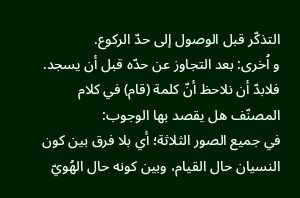التذكّر قبل الوصول إلى حدّ الركوع.
و اُخرى: بعد التجاوز عن حدّه قبل أن يسجد.
فلابدّ أن نلاحظ أنّ كلمة (قام) في كلام المصنّف هل يقصد بها الوجوب:
في جميع الصور الثلاثة؛ أي بلا فرق بين كون النسيان حال القيام، وبين كونه حال الهُويّ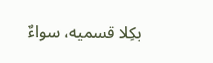بكِلا قسميه، سواءٌ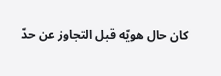كان حال هويّه قبل التجاوز عن حدّ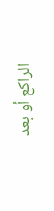الراكع أو بعد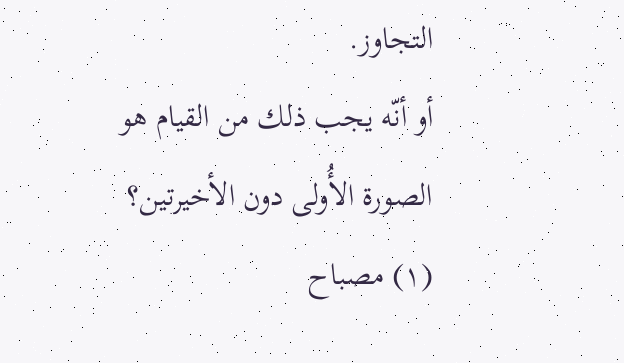التجاوز.
أو أنّه يجب ذلك من القيام هو الصورة الأُولى دون الأخيرتين؟
(١) مصباح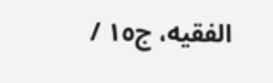الفقيه، ج١٥ /